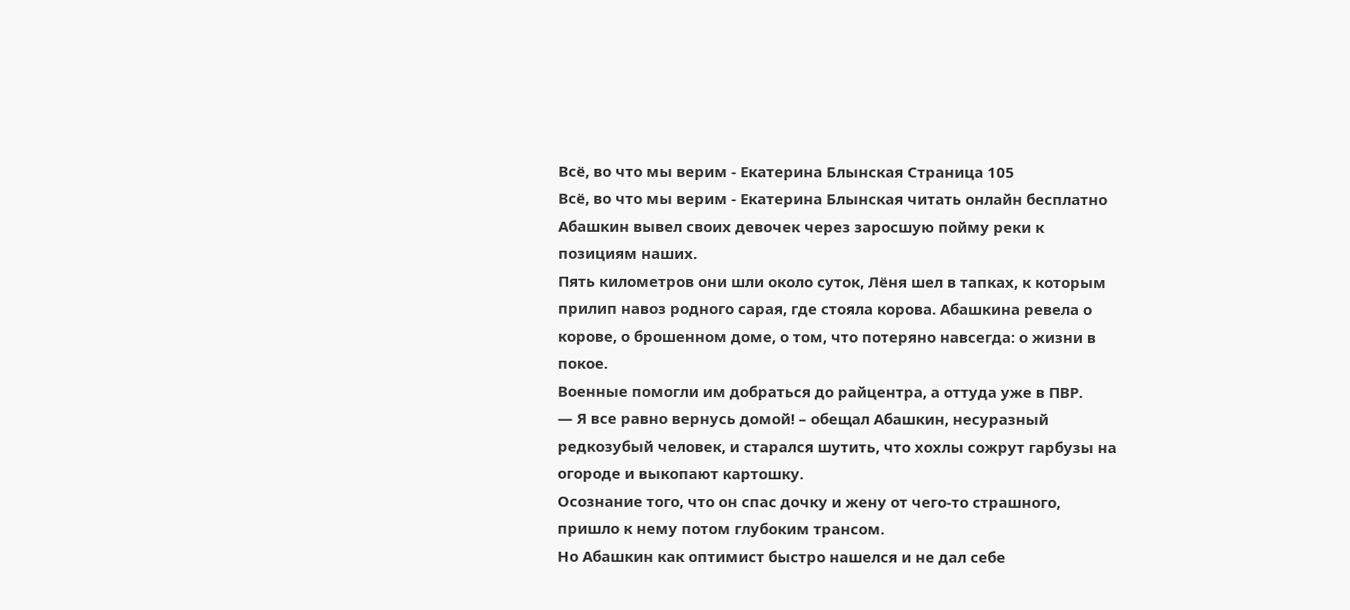Всё, во что мы верим - Екатерина Блынская Страница 105
Всё, во что мы верим - Екатерина Блынская читать онлайн бесплатно
Абашкин вывел своих девочек через заросшую пойму реки к позициям наших.
Пять километров они шли около суток, Лёня шел в тапках, к которым прилип навоз родного сарая, где стояла корова. Абашкина ревела о корове, о брошенном доме, о том, что потеряно навсегда: о жизни в покое.
Военные помогли им добраться до райцентра, а оттуда уже в ПВР.
— Я все равно вернусь домой! – обещал Абашкин, несуразный редкозубый человек, и старался шутить, что хохлы сожрут гарбузы на огороде и выкопают картошку.
Осознание того, что он спас дочку и жену от чего-то страшного, пришло к нему потом глубоким трансом.
Но Абашкин как оптимист быстро нашелся и не дал себе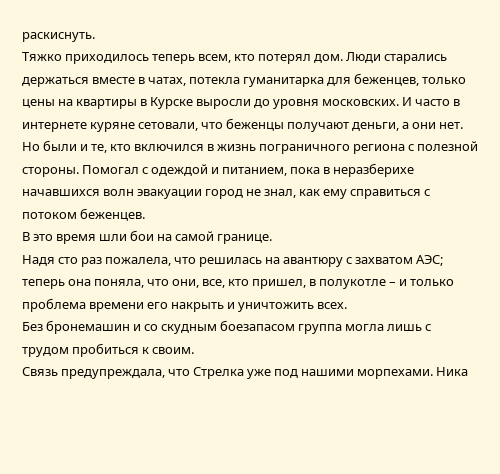раскиснуть.
Тяжко приходилось теперь всем, кто потерял дом. Люди старались держаться вместе в чатах, потекла гуманитарка для беженцев, только цены на квартиры в Курске выросли до уровня московских. И часто в интернете куряне сетовали, что беженцы получают деньги, а они нет.
Но были и те, кто включился в жизнь пограничного региона с полезной стороны. Помогал с одеждой и питанием, пока в неразберихе начавшихся волн эвакуации город не знал, как ему справиться с потоком беженцев.
В это время шли бои на самой границе.
Надя сто раз пожалела, что решилась на авантюру с захватом АЭС; теперь она поняла, что они, все, кто пришел, в полукотле – и только проблема времени его накрыть и уничтожить всех.
Без бронемашин и со скудным боезапасом группа могла лишь с трудом пробиться к своим.
Связь предупреждала, что Стрелка уже под нашими морпехами. Ника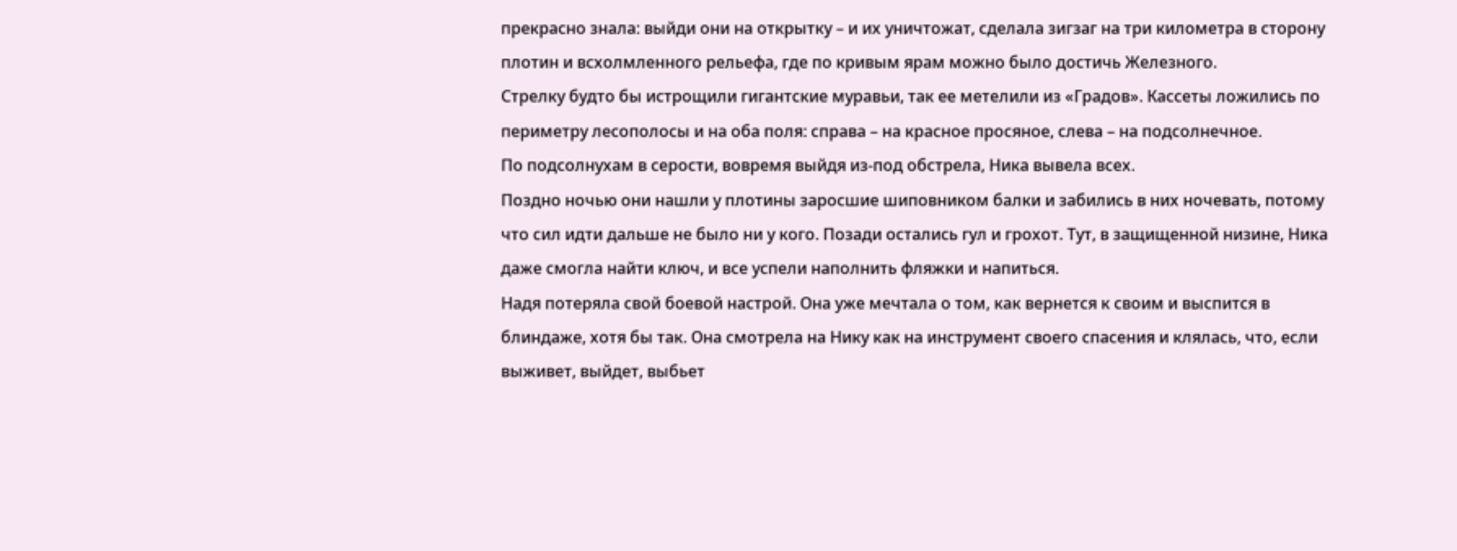прекрасно знала: выйди они на открытку – и их уничтожат, сделала зигзаг на три километра в сторону плотин и всхолмленного рельефа, где по кривым ярам можно было достичь Железного.
Стрелку будто бы истрощили гигантские муравьи, так ее метелили из «Градов». Кассеты ложились по периметру лесополосы и на оба поля: справа – на красное просяное, слева – на подсолнечное.
По подсолнухам в серости, вовремя выйдя из-под обстрела, Ника вывела всех.
Поздно ночью они нашли у плотины заросшие шиповником балки и забились в них ночевать, потому что сил идти дальше не было ни у кого. Позади остались гул и грохот. Тут, в защищенной низине, Ника даже смогла найти ключ, и все успели наполнить фляжки и напиться.
Надя потеряла свой боевой настрой. Она уже мечтала о том, как вернется к своим и выспится в блиндаже, хотя бы так. Она смотрела на Нику как на инструмент своего спасения и клялась, что, если выживет, выйдет, выбьет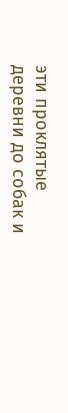эти проклятые деревни до собак и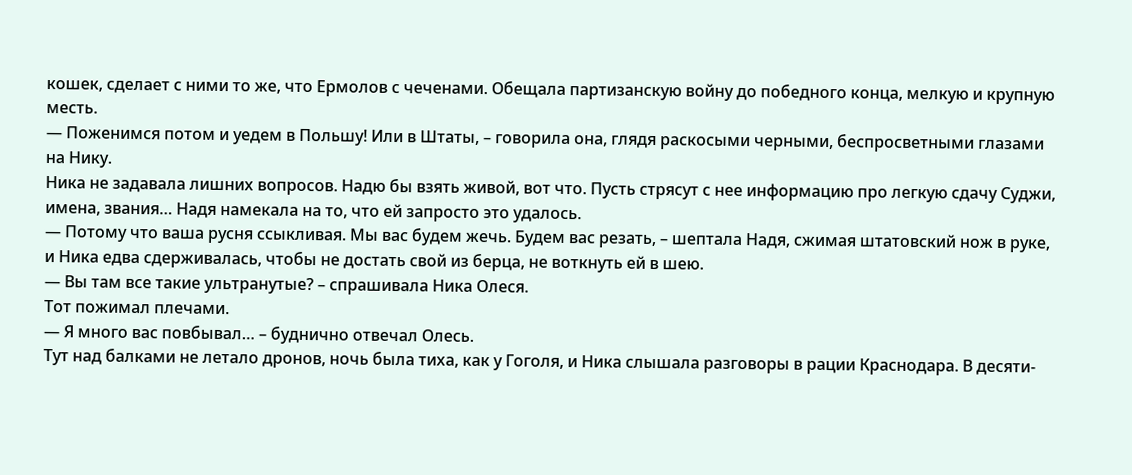кошек, сделает с ними то же, что Ермолов с чеченами. Обещала партизанскую войну до победного конца, мелкую и крупную месть.
— Поженимся потом и уедем в Польшу! Или в Штаты, – говорила она, глядя раскосыми черными, беспросветными глазами на Нику.
Ника не задавала лишних вопросов. Надю бы взять живой, вот что. Пусть стрясут с нее информацию про легкую сдачу Суджи, имена, звания… Надя намекала на то, что ей запросто это удалось.
— Потому что ваша русня ссыкливая. Мы вас будем жечь. Будем вас резать, – шептала Надя, сжимая штатовский нож в руке, и Ника едва сдерживалась, чтобы не достать свой из берца, не воткнуть ей в шею.
— Вы там все такие ультранутые? – спрашивала Ника Олеся.
Тот пожимал плечами.
— Я много вас повбывал… – буднично отвечал Олесь.
Тут над балками не летало дронов, ночь была тиха, как у Гоголя, и Ника слышала разговоры в рации Краснодара. В десяти-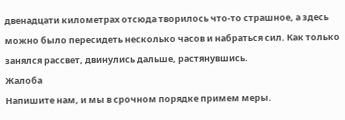двенадцати километрах отсюда творилось что-то страшное, а здесь можно было пересидеть несколько часов и набраться сил. Как только занялся рассвет, двинулись дальше, растянувшись.
Жалоба
Напишите нам, и мы в срочном порядке примем меры.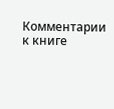Комментарии к книге